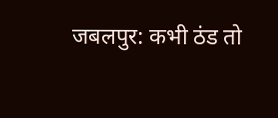जबलपुर: कभी ठंड तो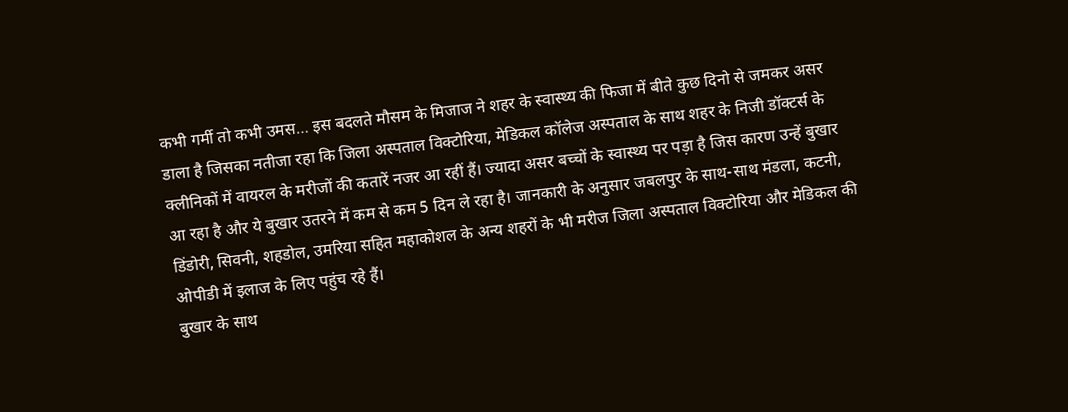कभी गर्मी तो कभी उमस… इस बदलते मौसम के मिजाज ने शहर के स्वास्थ्य की फिजा में बीते कुछ दिनो से जमकर असर डाला है जिसका नतीजा रहा कि जिला अस्पताल विक्टोरिया, मेडिकल कॉलेज अस्पताल के साथ शहर के निजी डॉक्टर्स के क्लीनिकों में वायरल के मरीजों की कतारें नजर आ रहीं हैं। ज्यादा असर बच्चों के स्वास्थ्य पर पड़ा है जिस कारण उन्हें बुखार आ रहा है और ये बुखार उतरने में कम से कम 5 दिन ले रहा है। जानकारी के अनुसार जबलपुर के साथ-साथ मंडला, कटनी, डिंडोरी, सिवनी, शहडोल, उमरिया सहित महाकोशल के अन्य शहरों के भी मरीज जिला अस्पताल विक्टोरिया और मेडिकल की ओपीडी में इलाज के लिए पहुंच रहे हैं।
बुखार के साथ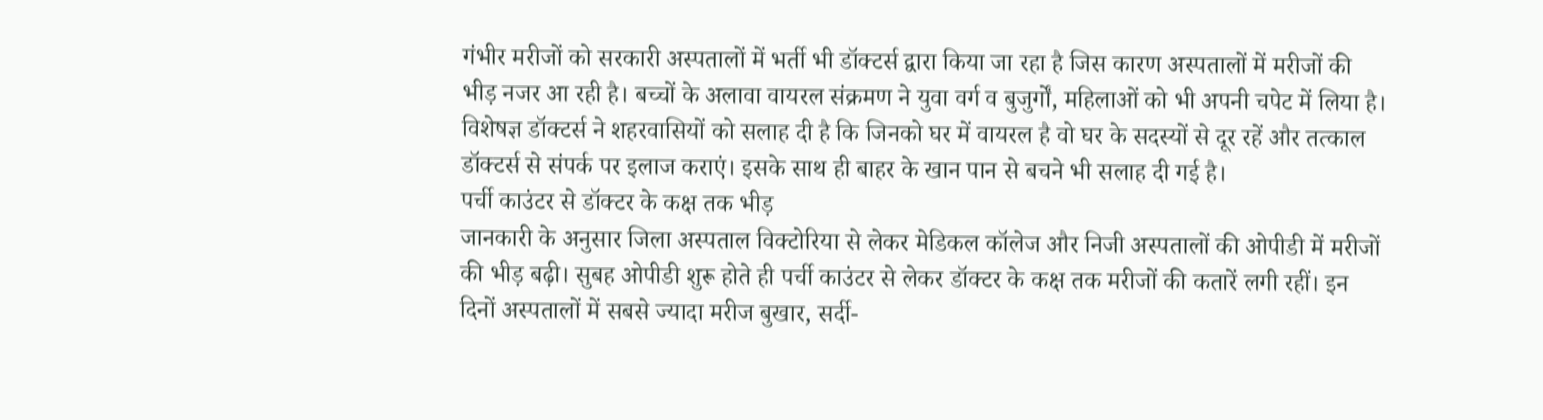गंभीर मरीजों को सरकारी अस्पतालों में भर्ती भी डॉक्टर्स द्वारा किया जा रहा है जिस कारण अस्पतालों में मरीजों की भीड़ नजर आ रही है। बच्चों के अलावा वायरल संक्रमण ने युवा वर्ग व बुजुर्गों, महिलाओं को भी अपनी चपेट में लिया है।
विशेषज्ञ डॉक्टर्स ने शहरवासियों को सलाह दी है कि जिनको घर में वायरल है वो घर के सदस्यों से दूर रहें और तत्काल डॉक्टर्स से संपर्क पर इलाज कराएं। इसके साथ ही बाहर के खान पान से बचने भी सलाह दी गई है।
पर्ची काउंटर से डॉक्टर के कक्ष तक भीड़
जानकारी के अनुसार जिला अस्पताल विक्टोरिया से लेकर मेडिकल कॉलेज और निजी अस्पतालों की ओपीडी में मरीजों की भीड़ बढ़ी। सुबह ओपीडी शुरू होते ही पर्ची काउंटर से लेकर डॉक्टर के कक्ष तक मरीजों की कतारें लगी रहीं। इन दिनों अस्पतालों में सबसे ज्यादा मरीज बुखार, सर्दी-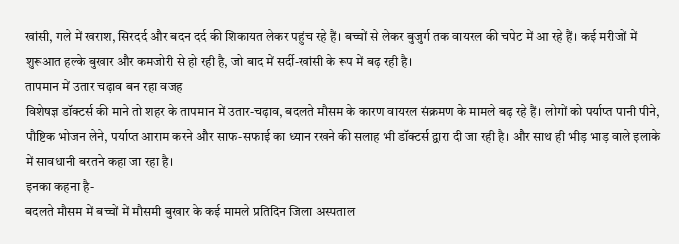खांसी, गले में खराश, सिरदर्द और बदन दर्द की शिकायत लेकर पहुंच रहे हैं। बच्चों से लेकर बुजुर्ग तक वायरल की चपेट में आ रहे हैं। कई मरीजों में शुरूआत हल्के बुखार और कमजोरी से हो रही है, जो बाद में सर्दी-खांसी के रूप में बढ़ रही है।
तापमान में उतार चढ़ाव बन रहा वजह
विशेषज्ञ डॉक्टर्स की माने तो शहर के तापमान में उतार-चढ़ाव, बदलते मौसम के कारण वायरल संक्रमण के मामले बढ़ रहे हैं। लोगों को पर्याप्त पानी पीने, पौष्टिक भोजन लेने, पर्याप्त आराम करने और साफ-सफाई का ध्यान रखने की सलाह भी डॉक्टर्स द्वारा दी जा रही है। और साथ ही भीड़ भाड़ वाले इलाके में सावधानी बरतने कहा जा रहा है।
इनका कहना है-
बदलते मौसम में बच्चों में मौसमी बुखार के कई मामले प्रतिदिन जिला अस्पताल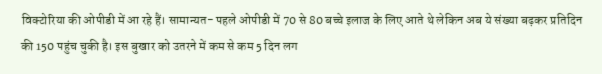विक्टोरिया की ओपीडी में आ रहे हैं। सामान्यत- पहले ओपीडी में 70 से 80 बच्चे इलाज के लिए आते थे लेकिन अब ये संख्या बढ़कर प्रतिदिन की 150 पहुंच चुकी है। इस बुखार को उतरने में कम से कम 5 दिन लग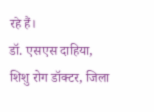रहे हैं।
डॉ. एसएस दाहिया, शिशु रोग डॉक्टर, जिला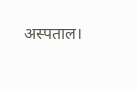अस्पताल।